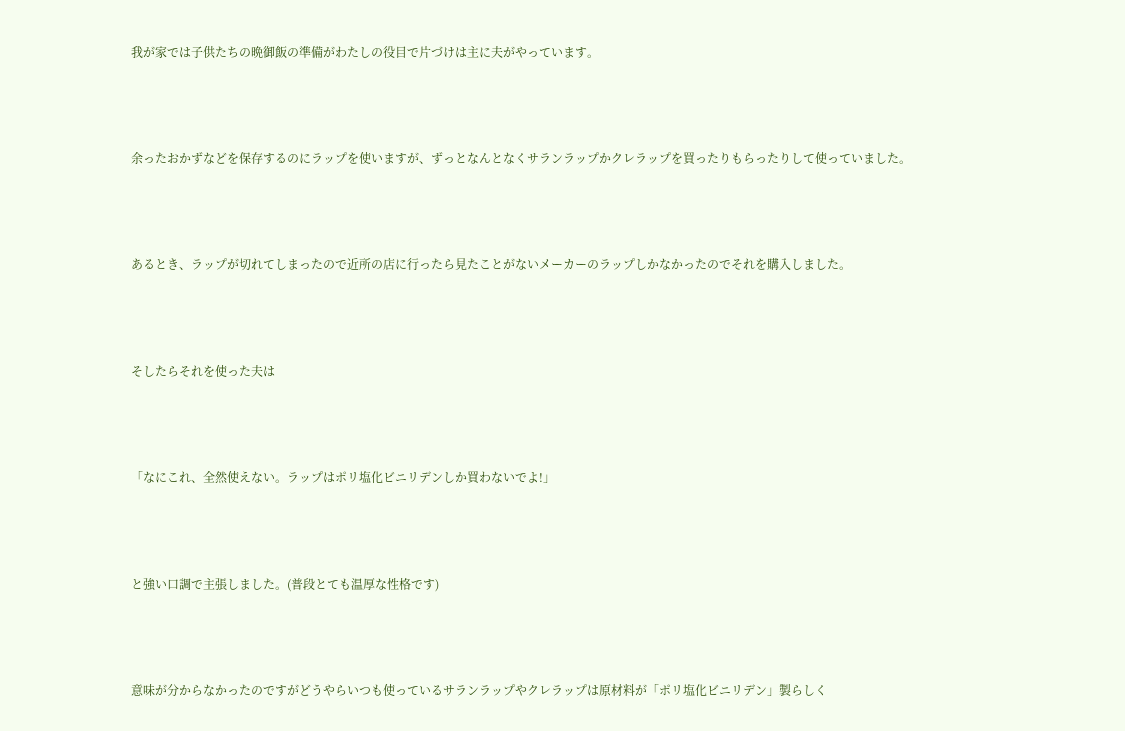我が家では子供たちの晩御飯の準備がわたしの役目で片づけは主に夫がやっています。



余ったおかずなどを保存するのにラップを使いますが、ずっとなんとなくサランラップかクレラップを買ったりもらったりして使っていました。



あるとき、ラップが切れてしまったので近所の店に行ったら見たことがないメーカーのラップしかなかったのでそれを購入しました。



そしたらそれを使った夫は



「なにこれ、全然使えない。ラップはポリ塩化ビニリデンしか買わないでよ!」



と強い口調で主張しました。(普段とても温厚な性格です)



意味が分からなかったのですがどうやらいつも使っているサランラップやクレラップは原材料が「ポリ塩化ビニリデン」製らしく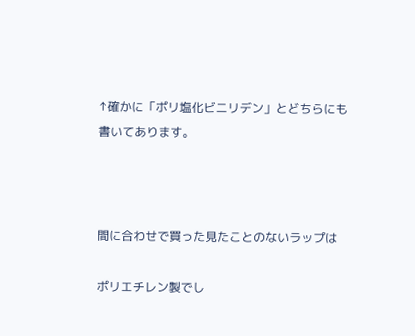↑確かに「ポリ塩化ビニリデン」とどちらにも書いてあります。



間に合わせで買った見たことのないラップは

ポリエチレン製でし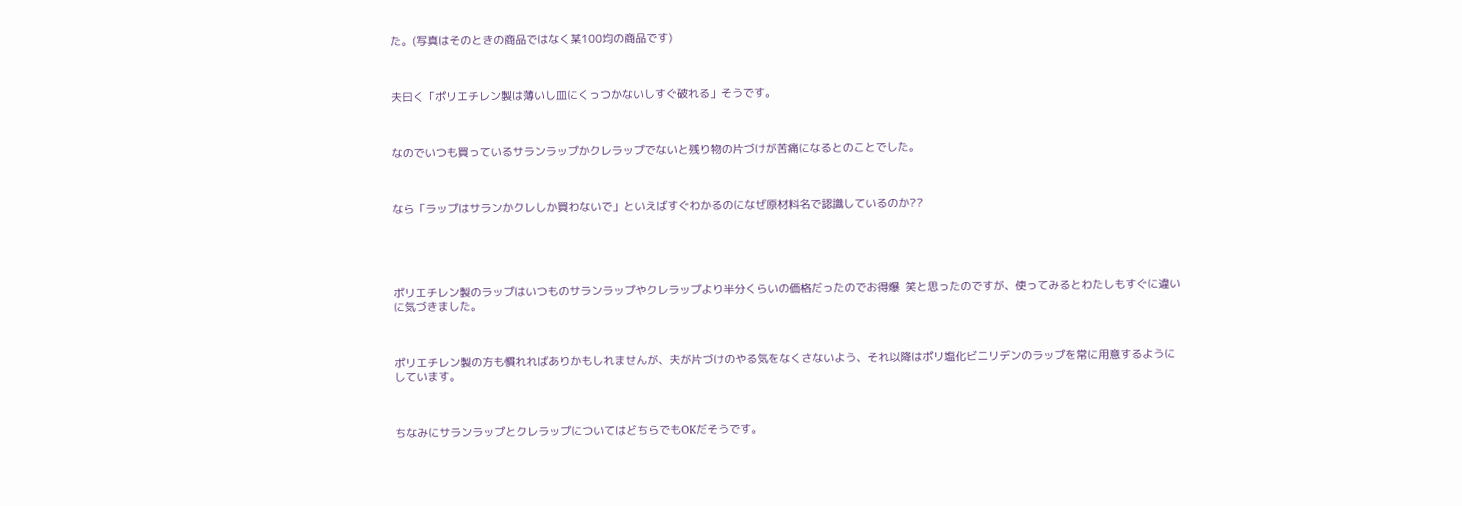た。(写真はそのときの商品ではなく某100均の商品です)



夫曰く「ポリエチレン製は薄いし皿にくっつかないしすぐ破れる」そうです。



なのでいつも買っているサランラップかクレラップでないと残り物の片づけが苦痛になるとのことでした。



なら「ラップはサランかクレしか買わないで」といえばすぐわかるのになぜ原材料名で認識しているのか??





ポリエチレン製のラップはいつものサランラップやクレラップより半分くらいの価格だったのでお得爆  笑と思ったのですが、使ってみるとわたしもすぐに違いに気づきました。



ポリエチレン製の方も慣れればありかもしれませんが、夫が片づけのやる気をなくさないよう、それ以降はポリ塩化ビニリデンのラップを常に用意するようにしています。



ちなみにサランラップとクレラップについてはどちらでもOKだそうです。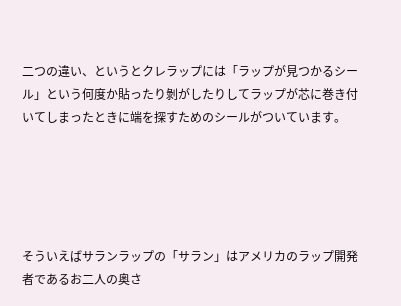二つの違い、というとクレラップには「ラップが見つかるシール」という何度か貼ったり剝がしたりしてラップが芯に巻き付いてしまったときに端を探すためのシールがついています。





そういえばサランラップの「サラン」はアメリカのラップ開発者であるお二人の奥さ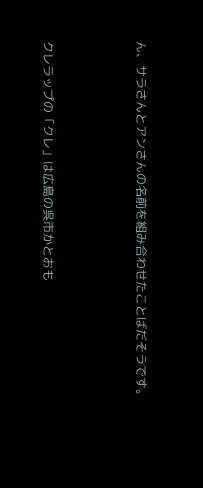ん、サラさんとアンさんの名前を組み合わせたことばだそうです。



クレラップの「クレ」は広島の呉市かとおも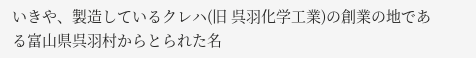いきや、製造しているクレハ(旧 呉羽化学工業)の創業の地である富山県呉羽村からとられた名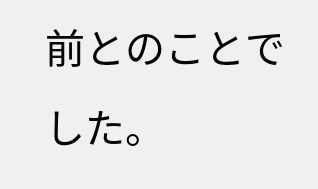前とのことでした。